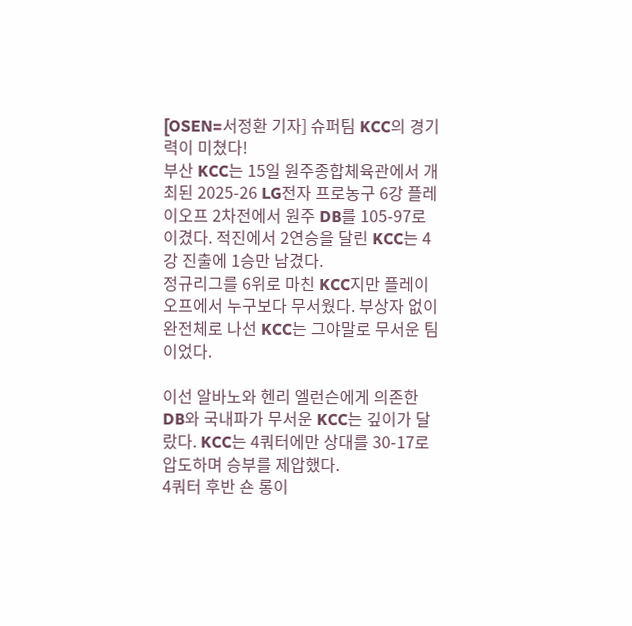[OSEN=서정환 기자] 슈퍼팀 KCC의 경기력이 미쳤다!
부산 KCC는 15일 원주종합체육관에서 개최된 2025-26 LG전자 프로농구 6강 플레이오프 2차전에서 원주 DB를 105-97로 이겼다. 적진에서 2연승을 달린 KCC는 4강 진출에 1승만 남겼다.
정규리그를 6위로 마친 KCC지만 플레이오프에서 누구보다 무서웠다. 부상자 없이 완전체로 나선 KCC는 그야말로 무서운 팀이었다.

이선 알바노와 헨리 엘런슨에게 의존한 DB와 국내파가 무서운 KCC는 깊이가 달랐다. KCC는 4쿼터에만 상대를 30-17로 압도하며 승부를 제압했다.
4쿼터 후반 숀 롱이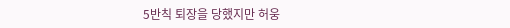5반칙 퇴장을 당했지만 허웅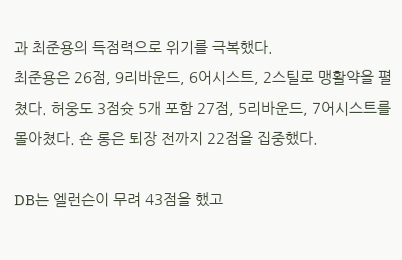과 최준용의 득점력으로 위기를 극복했다.
최준용은 26점, 9리바운드, 6어시스트, 2스틸로 맹활약을 펼쳤다. 허웅도 3점슛 5개 포함 27점, 5리바운드, 7어시스트를 몰아쳤다. 숀 롱은 퇴장 전까지 22점을 집중했다.

DB는 엘런슨이 무려 43점을 했고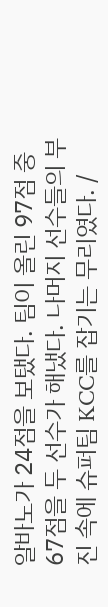알바노가 24점을 보탰다. 팀이 올린 97점 중 67점을 두 선수가 해냈다. 나머지 선수들의 부진 속에 슈퍼팀 KCC를 잡기는 무리였다. /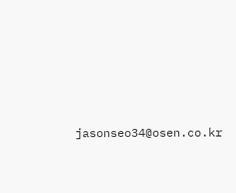jasonseo34@osen.co.kr